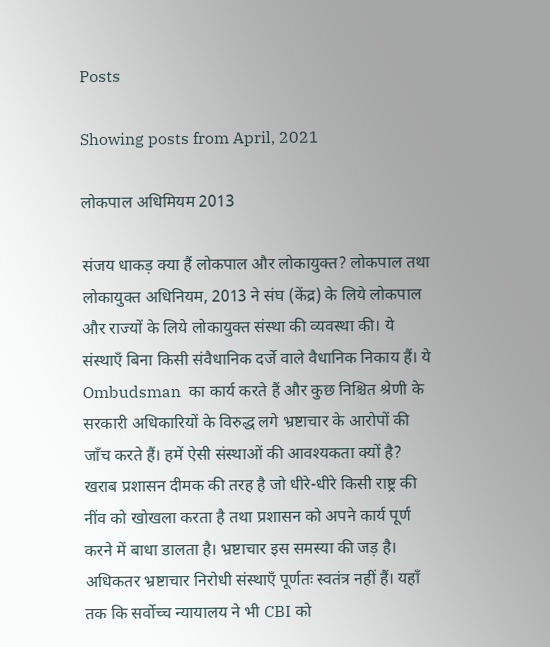Posts

Showing posts from April, 2021

लोकपाल अधिमियम 2013

संजय धाकड़ क्या हैं लोकपाल और लोकायुक्त? लोकपाल तथा लोकायुक्त अधिनियम, 2013 ने संघ (केंद्र) के लिये लोकपाल और राज्यों के लिये लोकायुक्त संस्था की व्यवस्था की। ये संस्थाएँ बिना किसी संवैधानिक दर्जे वाले वैधानिक निकाय हैं। ये  Ombudsman  का कार्य करते हैं और कुछ निश्चित श्रेणी के सरकारी अधिकारियों के विरुद्ध लगे भ्रष्टाचार के आरोपों की जाँच करते हैं। हमें ऐसी संस्थाओं की आवश्यकता क्यों है? खराब प्रशासन दीमक की तरह है जो धीरे-धीरे किसी राष्ट्र की नींव को खोखला करता है तथा प्रशासन को अपने कार्य पूर्ण करने में बाधा डालता है। भ्रष्टाचार इस समस्या की जड़ है। अधिकतर भ्रष्टाचार निरोधी संस्थाएँ पूर्णतः स्वतंत्र नहीं हैं। यहाँ तक कि सर्वोच्च न्यायालय ने भी CBI को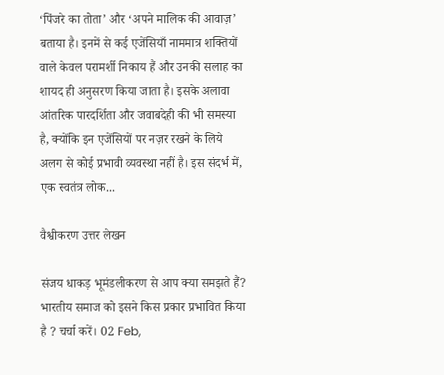‘पिंजरे का तोता’ और ‘अपने मालिक की आवाज़’ बताया है। इनमें से कई एजेंसियाँ नाममात्र शक्तियों वाले केवल परामर्शी निकाय हैं और उनकी सलाह का शायद ही अनुसरण किया जाता है। इसके अलावा आंतरिक पारदर्शिता और जवाबदेही की भी समस्या है, क्योंकि इन एजेंसियों पर नज़र रखने के लिये अलग से कोई प्रभावी व्यवस्था नहीं है। इस संदर्भ में, एक स्वतंत्र लोक...

वैश्वीकरण उत्तर लेखन

संजय धाकड़ भूमंडलीकरण से आप क्या समझते हैं? भारतीय समाज को इसने किस प्रकार प्रभावित किया है ? चर्चा करें। 02 Feb,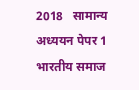2018   सामान्य अध्ययन पेपर 1  भारतीय समाज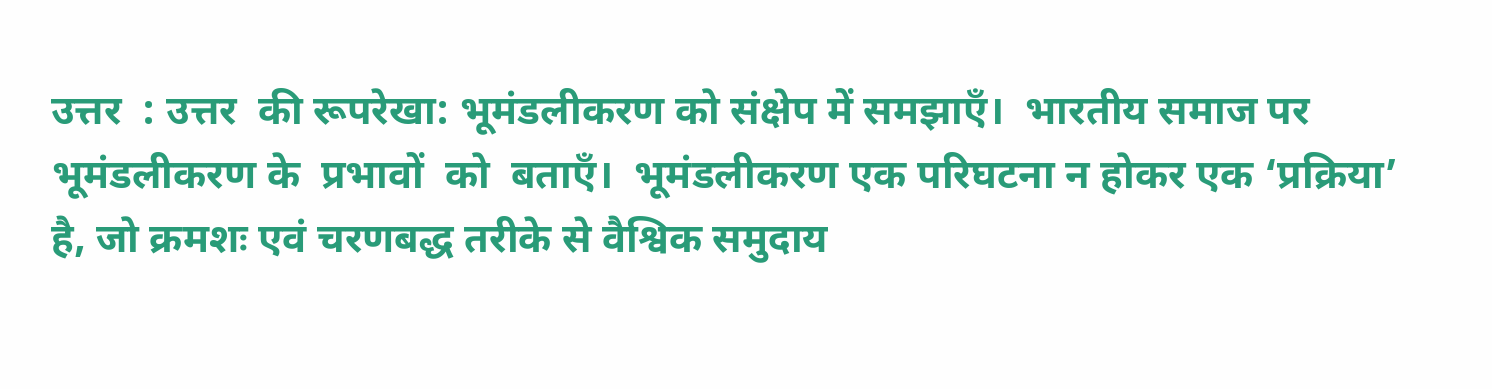उत्तर  : उत्तर  की रूपरेखा: भूमंडलीकरण को संक्षेप में समझाएँ।  भारतीय समाज पर भूमंडलीकरण के  प्रभावों  को  बताएँ।  भूमंडलीकरण एक परिघटना न होकर एक ‘प्रक्रिया’ है, जो क्रमशः एवं चरणबद्ध तरीके से वैश्विक समुदाय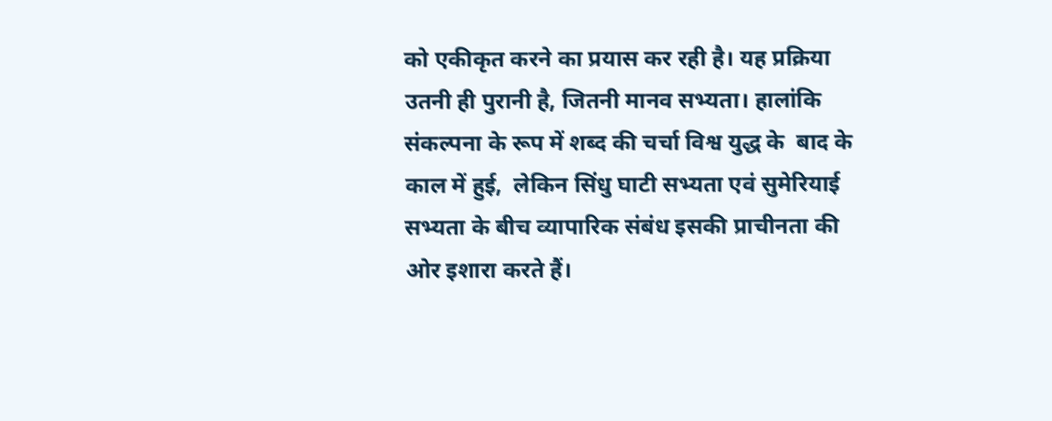को एकीकृत करने का प्रयास कर रही है। यह प्रक्रिया उतनी ही पुरानी है, जितनी मानव सभ्यता। हालांकि संकल्पना के रूप में शब्द की चर्चा विश्व युद्ध के  बाद के काल में हुई,  लेकिन सिंधु घाटी सभ्यता एवं सुमेरियाई सभ्यता के बीच व्यापारिक संबंध इसकी प्राचीनता की ओर इशारा करते हैं।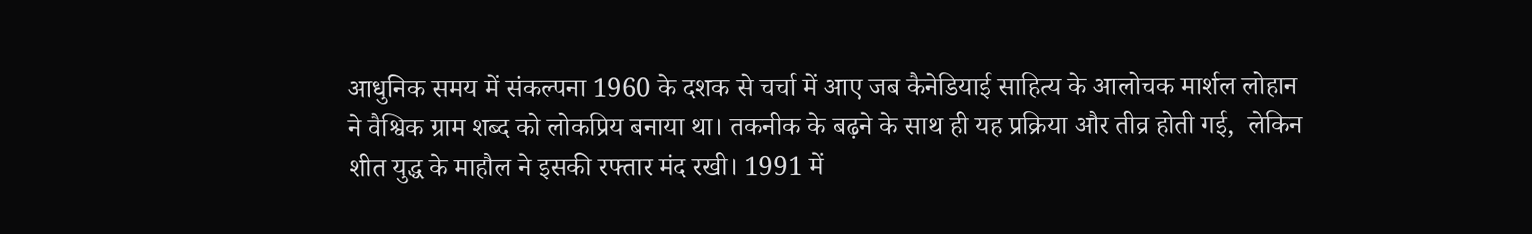आधुनिक समय में संकल्पना 1960 के दशक से चर्चा में आए जब कैनेडियाई साहित्य के आलोचक मार्शल लोहान ने वैश्विक ग्राम शब्द को लोकप्रिय बनाया था। तकनीक के बढ़ने के साथ ही यह प्रक्रिया और तीव्र होती गई,  लेकिन  शीत युद्ध के माहौल ने इसकी रफ्तार मंद रखी। 1991 में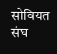सोवियत  संघ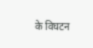के विघटन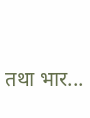तथा भार...